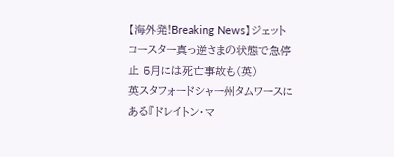【海外発!Breaking News】ジェットコースター真っ逆さまの状態で急停止 5月には死亡事故も(英)
英スタフォードシャー州タムワースにある『ドレイトン・マ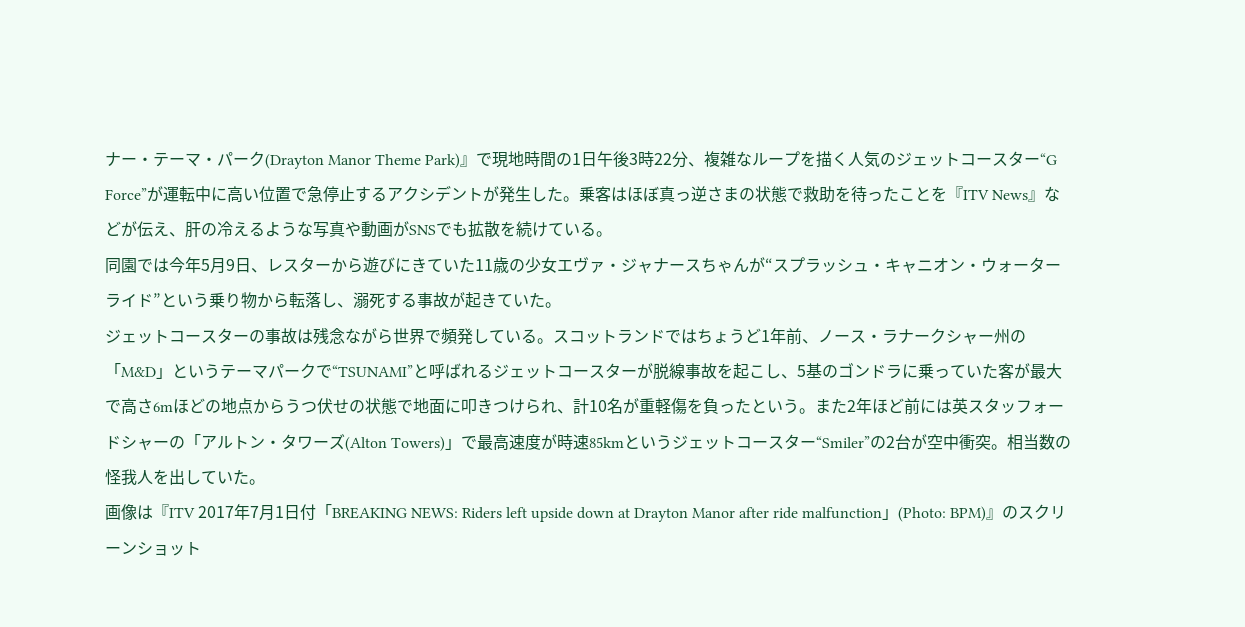ナー・テーマ・パーク(Drayton Manor Theme Park)』で現地時間の1日午後3時22分、複雑なループを描く人気のジェットコースター“G Force”が運転中に高い位置で急停止するアクシデントが発生した。乗客はほぼ真っ逆さまの状態で救助を待ったことを『ITV News』などが伝え、肝の冷えるような写真や動画がSNSでも拡散を続けている。
同園では今年5月9日、レスターから遊びにきていた11歳の少女エヴァ・ジャナースちゃんが“スプラッシュ・キャニオン・ウォーターライド”という乗り物から転落し、溺死する事故が起きていた。
ジェットコースターの事故は残念ながら世界で頻発している。スコットランドではちょうど1年前、ノース・ラナークシャー州の「M&D」というテーマパークで“TSUNAMI”と呼ばれるジェットコースターが脱線事故を起こし、5基のゴンドラに乗っていた客が最大で高さ6mほどの地点からうつ伏せの状態で地面に叩きつけられ、計10名が重軽傷を負ったという。また2年ほど前には英スタッフォードシャーの「アルトン・タワーズ(Alton Towers)」で最高速度が時速85kmというジェットコースター“Smiler”の2台が空中衝突。相当数の怪我人を出していた。
画像は『ITV 2017年7月1日付「BREAKING NEWS: Riders left upside down at Drayton Manor after ride malfunction」(Photo: BPM)』のスクリーンショット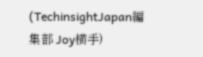(TechinsightJapan編集部 Joy横手)